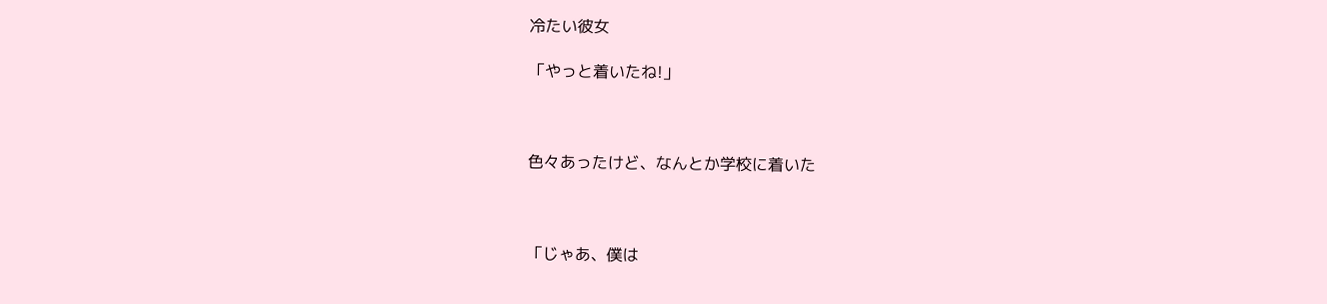冷たい彼女

「やっと着いたね!」



色々あったけど、なんとか学校に着いた



「じゃあ、僕は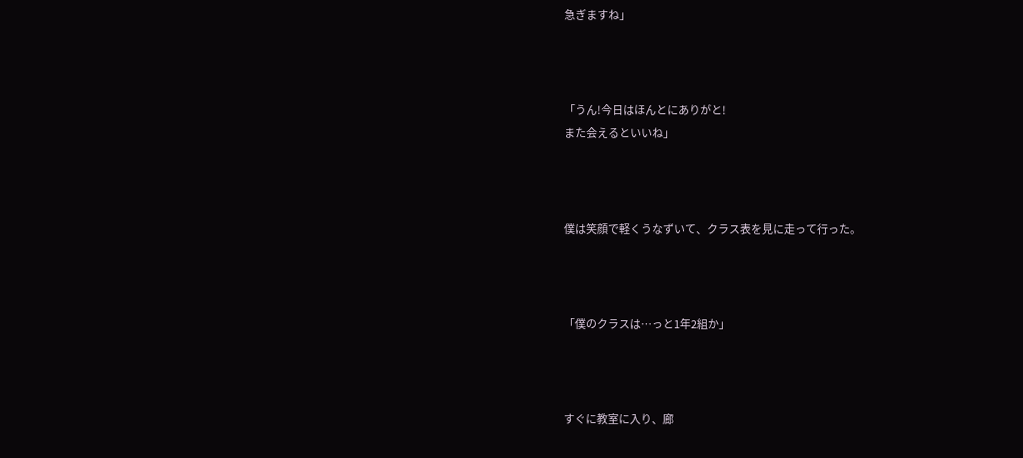急ぎますね」



「うん!今日はほんとにありがと!
また会えるといいね」



僕は笑顔で軽くうなずいて、クラス表を見に走って行った。



「僕のクラスは…っと1年2組か」



すぐに教室に入り、廊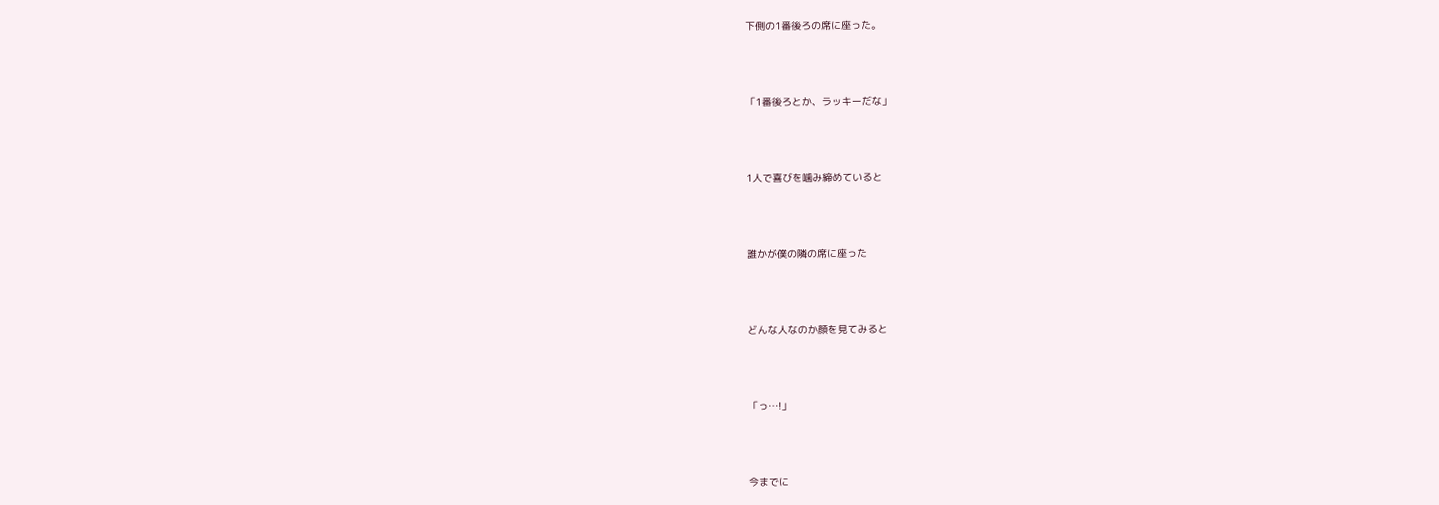下側の1番後ろの席に座った。



「1番後ろとか、ラッキーだな」



1人で喜びを噛み締めていると



誰かが僕の隣の席に座った



どんな人なのか顔を見てみると



「っ…!」



今までに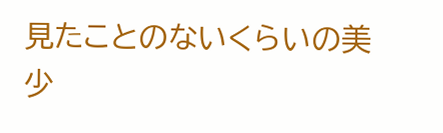見たことのないくらいの美少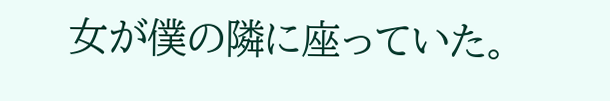女が僕の隣に座っていた。